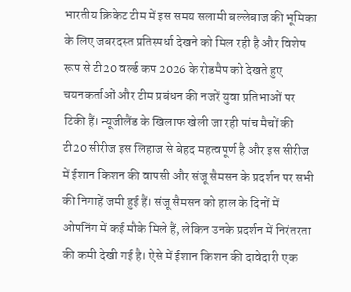भारतीय क्रिकेट टीम में इस समय सलामी बल्लेबाज की भूमिका के लिए जबरदस्त प्रतिस्पर्धा देखने को मिल रही है और विशेष रूप से टी20 वर्ल्ड कप 2026 के रोडमैप को देखते हुए चयनकर्ताओं और टीम प्रबंधन की नजरें युवा प्रतिभाओं पर टिकी हैं। न्यूजीलैंड के खिलाफ खेली जा रही पांच मैचों की टी20 सीरीज इस लिहाज से बेहद महत्वपूर्ण है और इस सीरीज में ईशान किशन की वापसी और संजू सैमसन के प्रदर्शन पर सभी की निगाहें जमी हुई हैं। संजू सैमसन को हाल के दिनों में ओपनिंग में कई मौके मिले हैं, लेकिन उनके प्रदर्शन में निरंतरता की कमी देखी गई है। ऐसे में ईशान किशन की दावेदारी एक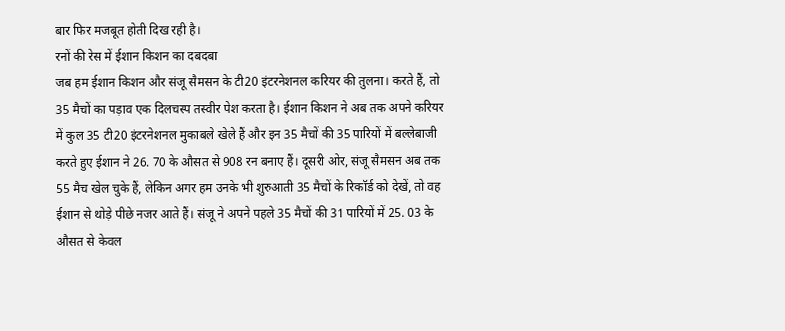बार फिर मजबूत होती दिख रही है।
रनों की रेस में ईशान किशन का दबदबा
जब हम ईशान किशन और संजू सैमसन के टी20 इंटरनेशनल करियर की तुलना। करते हैं, तो 35 मैचों का पड़ाव एक दिलचस्प तस्वीर पेश करता है। ईशान किशन ने अब तक अपने करियर में कुल 35 टी20 इंटरनेशनल मुकाबले खेले हैं और इन 35 मैचों की 35 पारियों में बल्लेबाजी करते हुए ईशान ने 26. 70 के औसत से 908 रन बनाए हैं। दूसरी ओर, संजू सैमसन अब तक 55 मैच खेल चुके हैं, लेकिन अगर हम उनके भी शुरुआती 35 मैचों के रिकॉर्ड को देखें, तो वह ईशान से थोड़े पीछे नजर आते हैं। संजू ने अपने पहले 35 मैचों की 31 पारियों में 25. 03 के औसत से केवल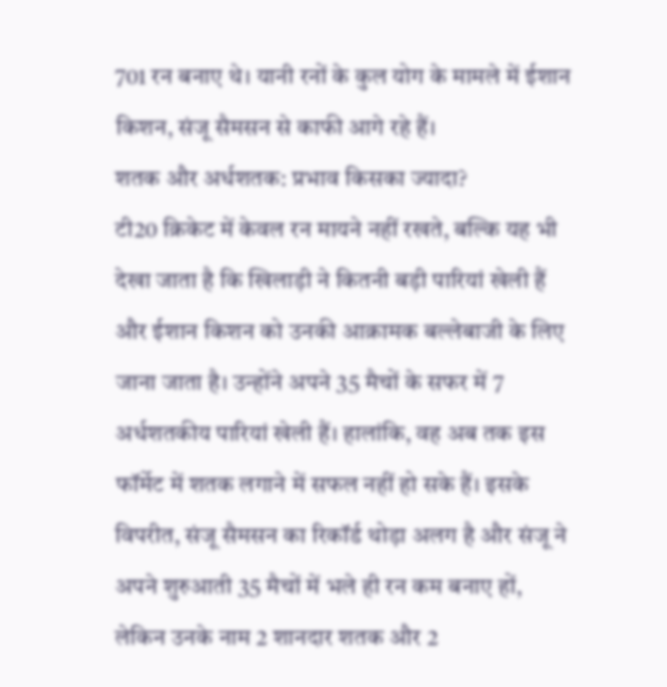701 रन बनाए थे। यानी रनों के कुल योग के मामले में ईशान किशन, संजू सैमसन से काफी आगे रहे हैं।
शतक और अर्धशतक: प्रभाव किसका ज्यादा?
टी20 क्रिकेट में केवल रन मायने नहीं रखते, बल्कि यह भी देखा जाता है कि खिलाड़ी ने कितनी बड़ी पारियां खेली हैं और ईशान किशन को उनकी आक्रामक बल्लेबाजी के लिए जाना जाता है। उन्होंने अपने 35 मैचों के सफर में 7 अर्धशतकीय पारियां खेली हैं। हालांकि, वह अब तक इस फॉर्मेट में शतक लगाने में सफल नहीं हो सके हैं। इसके विपरीत, संजू सैमसन का रिकॉर्ड थोड़ा अलग है और संजू ने अपने शुरुआती 35 मैचों में भले ही रन कम बनाए हों, लेकिन उनके नाम 2 शानदार शतक और 2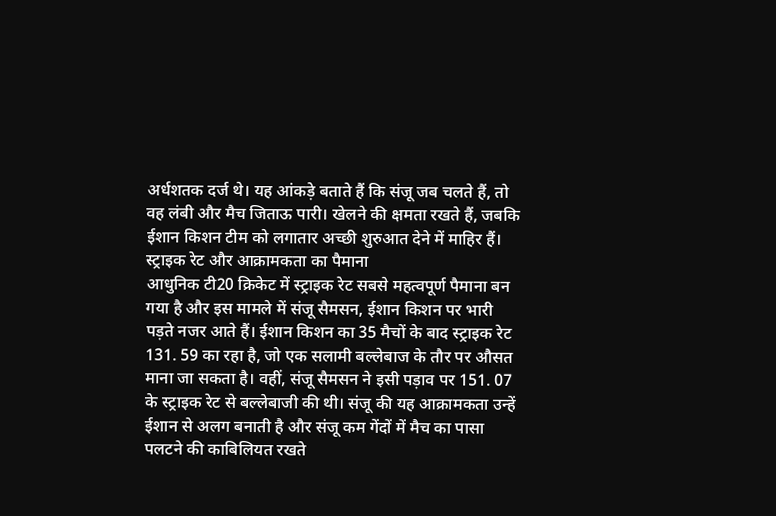अर्धशतक दर्ज थे। यह आंकड़े बताते हैं कि संजू जब चलते हैं, तो वह लंबी और मैच जिताऊ पारी। खेलने की क्षमता रखते हैं, जबकि ईशान किशन टीम को लगातार अच्छी शुरुआत देने में माहिर हैं।
स्ट्राइक रेट और आक्रामकता का पैमाना
आधुनिक टी20 क्रिकेट में स्ट्राइक रेट सबसे महत्वपूर्ण पैमाना बन गया है और इस मामले में संजू सैमसन, ईशान किशन पर भारी पड़ते नजर आते हैं। ईशान किशन का 35 मैचों के बाद स्ट्राइक रेट 131. 59 का रहा है, जो एक सलामी बल्लेबाज के तौर पर औसत माना जा सकता है। वहीं, संजू सैमसन ने इसी पड़ाव पर 151. 07 के स्ट्राइक रेट से बल्लेबाजी की थी। संजू की यह आक्रामकता उन्हें ईशान से अलग बनाती है और संजू कम गेंदों में मैच का पासा पलटने की काबिलियत रखते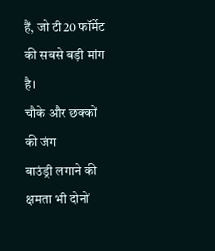हैं, जो टी20 फॉर्मेट की सबसे बड़ी मांग है।
चौके और छक्कों की जंग
बाउंड्री लगाने की क्षमता भी दोनों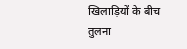खिलाड़ियों के बीच तुलना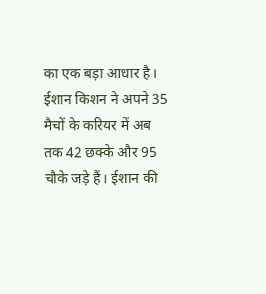का एक बड़ा आधार है। ईशान किशन ने अपने 35 मैचों के करियर में अब तक 42 छक्के और 95 चौके जड़े हैं। ईशान की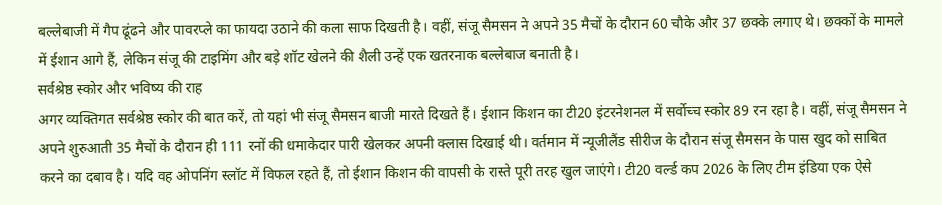बल्लेबाजी में गैप ढूंढने और पावरप्ले का फायदा उठाने की कला साफ दिखती है। वहीं, संजू सैमसन ने अपने 35 मैचों के दौरान 60 चौके और 37 छक्के लगाए थे। छक्कों के मामले में ईशान आगे हैं, लेकिन संजू की टाइमिंग और बड़े शॉट खेलने की शैली उन्हें एक खतरनाक बल्लेबाज बनाती है।
सर्वश्रेष्ठ स्कोर और भविष्य की राह
अगर व्यक्तिगत सर्वश्रेष्ठ स्कोर की बात करें, तो यहां भी संजू सैमसन बाजी मारते दिखते हैं। ईशान किशन का टी20 इंटरनेशनल में सर्वोच्च स्कोर 89 रन रहा है। वहीं, संजू सैमसन ने अपने शुरुआती 35 मैचों के दौरान ही 111 रनों की धमाकेदार पारी खेलकर अपनी क्लास दिखाई थी। वर्तमान में न्यूजीलैंड सीरीज के दौरान संजू सैमसन के पास खुद को साबित करने का दबाव है। यदि वह ओपनिंग स्लॉट में विफल रहते हैं, तो ईशान किशन की वापसी के रास्ते पूरी तरह खुल जाएंगे। टी20 वर्ल्ड कप 2026 के लिए टीम इंडिया एक ऐसे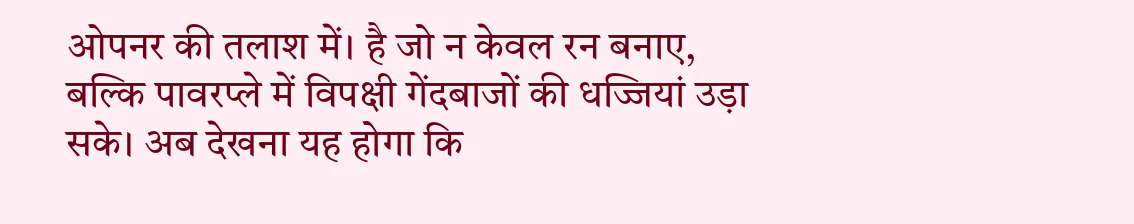ओपनर की तलाश में। है जो न केवल रन बनाए, बल्कि पावरप्ले में विपक्षी गेंदबाजों की धज्जियां उड़ा सके। अब देखना यह होगा कि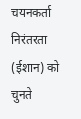चयनकर्ता निरंतरता (ईशान) को चुनते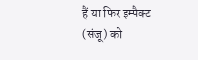हैं या फिर इम्पैक्ट (संजू) को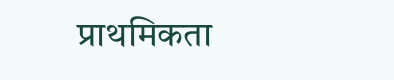प्राथमिकता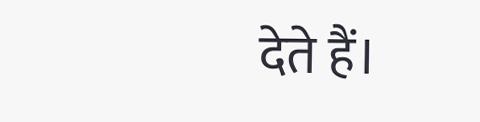देते हैं।